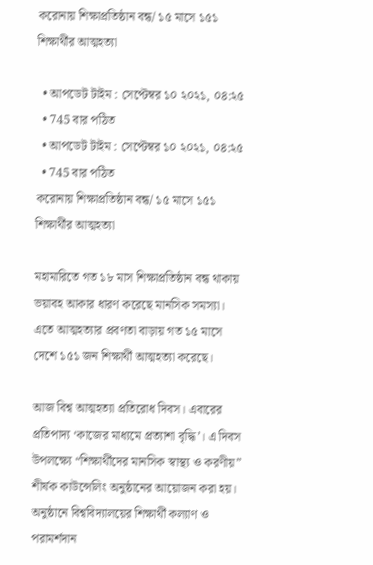করোনায় শিক্ষাপ্রতিষ্ঠান বন্ধ/ ১৫ মাসে ১৫১ শিক্ষার্থীর আত্মহত্যা

  • আপডেট টাইম : সেপ্টেম্বর ১০ ২০২১, ০৪:২৫
  • 745 বার পঠিত
  • আপডেট টাইম : সেপ্টেম্বর ১০ ২০২১, ০৪:২৫
  • 745 বার পঠিত
করোনায় শিক্ষাপ্রতিষ্ঠান বন্ধ/ ১৫ মাসে ১৫১ শিক্ষার্থীর আত্মহত্যা

মহামারিতে গত ১৮ মাস শিক্ষাপ্রতিষ্ঠান বন্ধ থাকায় ভয়াবহ আকার ধারণ করেছে মানসিক সমস্যা। এতে আত্মহত্যার প্রবণতা বাড়ায় গত ১৫ মাসে দেশে ১৫১ জন শিক্ষার্থী আত্মহত্যা করেছে।

আজ বিশ্ব আত্মহত্যা প্রতিরোধ দিবস। এবারের প্রতিপাদ্য ‘কাজের মাধ্যমে প্রত্যাশা বৃদ্ধি’। এ দিবস উপলক্ষ্যে “শিক্ষার্থীদের মানসিক স্বাস্থ্য ও করণীয়” শীর্ষক কাউন্সেলিং অনুষ্ঠানের আয়োজন করা হয়। অনুষ্ঠানে বিশ্ববিদ্যালয়ের শিক্ষার্থী কল্যাণ ও পরামর্শদান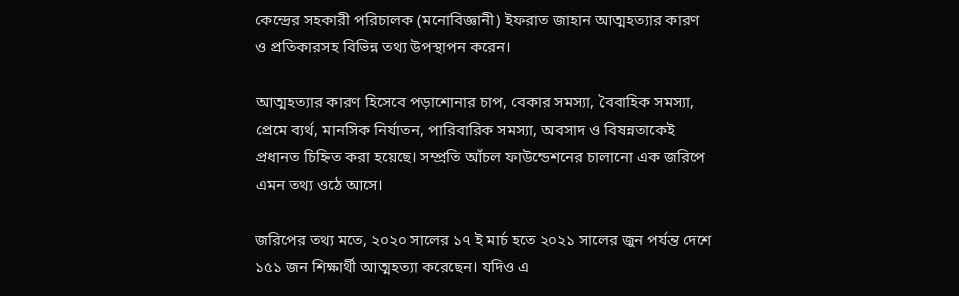কেন্দ্রের সহকারী পরিচালক (মনোবিজ্ঞানী) ইফরাত জাহান আত্মহত্যার কারণ ও প্রতিকারসহ বিভিন্ন তথ্য উপস্থাপন করেন।

আত্মহত্যার কারণ হিসেবে পড়াশোনার চাপ, বেকার সমস্যা, বৈবাহিক সমস্যা, প্রেমে ব্যর্থ, মানসিক নির্যাতন, পারিবারিক সমস্যা, অবসাদ ও বিষন্নতাকেই প্রধানত চিহ্নিত করা হয়েছে। সম্প্রতি আঁচল ফাউন্ডেশনের চালানো এক জরিপে এমন তথ্য ওঠে আসে।

জরিপের তথ্য মতে, ২০২০ সালের ১৭ ই মার্চ হতে ২০২১ সালের জুন পর্যন্ত দেশে ১৫১ জন শিক্ষার্থী আত্মহত্যা করেছেন। যদিও এ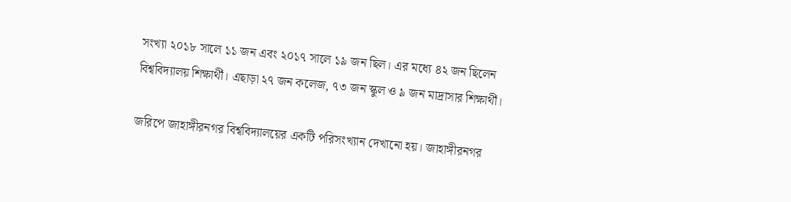সংখ্যা ২০১৮ সালে ১১ জন এবং ২০১৭ সালে ১৯ জন ছিল। এর মধ্যে ৪২ জন ছিলেন বিশ্ববিদ্যালয় শিক্ষার্থী। এছাড়া ২৭ জন কলেজ, ৭৩ জন স্কুল ও ৯ জন মাদ্রাসার শিক্ষার্থী।

জরিপে জাহাঙ্গীরনগর বিশ্ববিদ্যালয়ের একটি পরিসংখ্যান দেখানো হয়। জাহাঙ্গীরনগর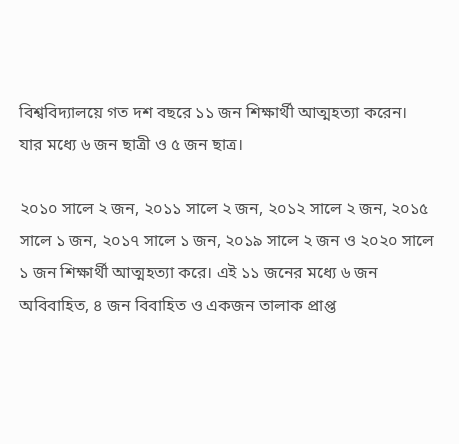বিশ্ববিদ্যালয়ে গত দশ বছরে ১১ জন শিক্ষার্থী আত্মহত্যা করেন। যার মধ্যে ৬ জন ছাত্রী ও ৫ জন ছাত্র।

২০১০ সালে ২ জন, ২০১১ সালে ২ জন, ২০১২ সালে ২ জন, ২০১৫ সালে ১ জন, ২০১৭ সালে ১ জন, ২০১৯ সালে ২ জন ও ২০২০ সালে ১ জন শিক্ষার্থী আত্মহত্যা করে। এই ১১ জনের মধ্যে ৬ জন অবিবাহিত, ৪ জন বিবাহিত ও একজন তালাক প্রাপ্ত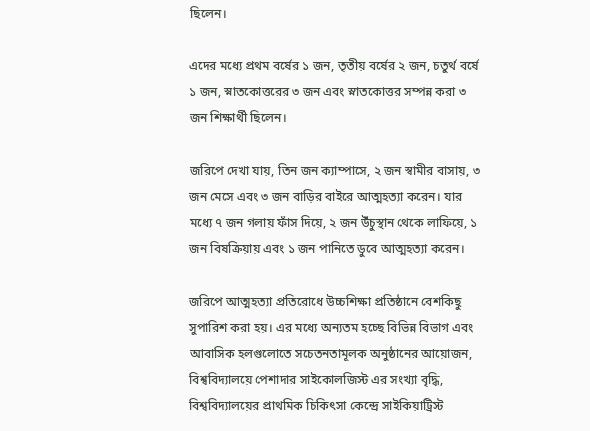ছিলেন।

এদের মধ্যে প্রথম বর্ষের ১ জন, তৃতীয় বর্ষের ২ জন, চতুর্থ বর্ষে ১ জন, স্নাতকোত্তরের ৩ জন এবং স্নাতকোত্তর সম্পন্ন করা ৩ জন শিক্ষার্থী ছিলেন।

জরিপে দেখা যায়, তিন জন ক্যাম্পাসে, ২ জন স্বামীর বাসায়, ৩ জন মেসে এবং ৩ জন বাড়ির বাইরে আত্মহত্যা করেন। যার মধ্যে ৭ জন গলায় ফাঁস দিয়ে, ২ জন উঁচুস্থান থেকে লাফিয়ে, ১ জন বিষক্রিয়ায় এবং ১ জন পানিতে ডুবে আত্মহত্যা করেন।

জরিপে আত্মহত্যা প্রতিরোধে উচ্চশিক্ষা প্রতিষ্ঠানে বেশকিছু সুপারিশ করা হয়। এর মধ্যে অন্যতম হচ্ছে বিভিন্ন বিভাগ এবং আবাসিক হলগুলোতে সচেতনতামূলক অনুষ্ঠানের আয়োজন, বিশ্ববিদ্যালয়ে পেশাদার সাইকোলজিস্ট এর সংখ্যা বৃদ্ধি, বিশ্ববিদ্যালয়ের প্রাথমিক চিকিৎসা কেন্দ্রে সাইকিয়াট্রিস্ট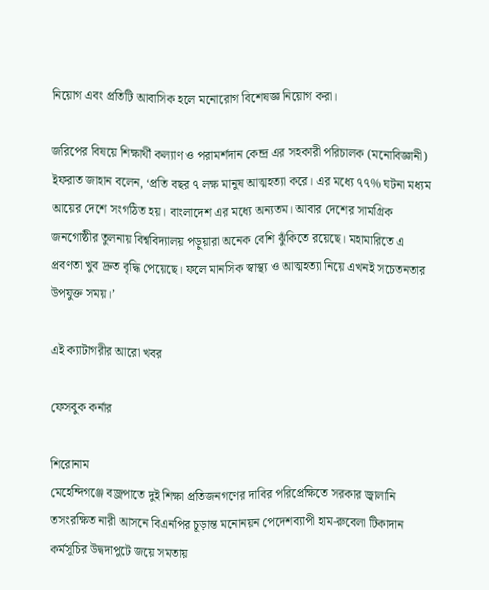নিয়োগ এবং প্রতিটি আবাসিক হলে মনোরোগ বিশেষজ্ঞ নিয়োগ করা।

জরিপের বিষয়ে শিক্ষার্থী কল্যাণ ও পরামর্শদান কেন্দ্র এর সহকারী পরিচালক (মনোবিজ্ঞানী) ইফরাত জাহান বলেন, ‘প্রতি বছর ৭ লক্ষ মানুষ আত্মহত্যা করে। এর মধ্যে ৭৭% ঘটনা মধ্যম আয়ের দেশে সংগঠিত হয়। বাংলাদেশ এর মধ্যে অন্যতম। আবার দেশের সামগ্রিক জনগোষ্ঠীর তুলনায় বিশ্ববিদ্যালয় পড়ুয়ারা অনেক বেশি ঝুঁকিতে রয়েছে। মহামারিতে এ প্রবণতা খুব দ্রুত বৃদ্ধি পেয়েছে। ফলে মানসিক স্বাস্থ্য ও আত্মহত্যা নিয়ে এখনই সচেতনতার উপযুক্ত সময়।’

এই ক্যাটাগরীর আরো খবর

ফেসবুক কর্নার

শিরোনাম
মে‌হে‌ন্দিগ‌ঞ্জে বজ্রপাতে দুই শিক্ষা প্রতিজনগণের দাবির পরিপ্রেক্ষিতে সরকার জ্বালানি তসংরক্ষিত নারী আসনে বিএনপির চূড়ান্ত মনোনয়ন পেদেশব্যাপী হাম-রুবেলা টিকাদান কর্মসূচির উদ্বদাপুটে জয়ে সমতায়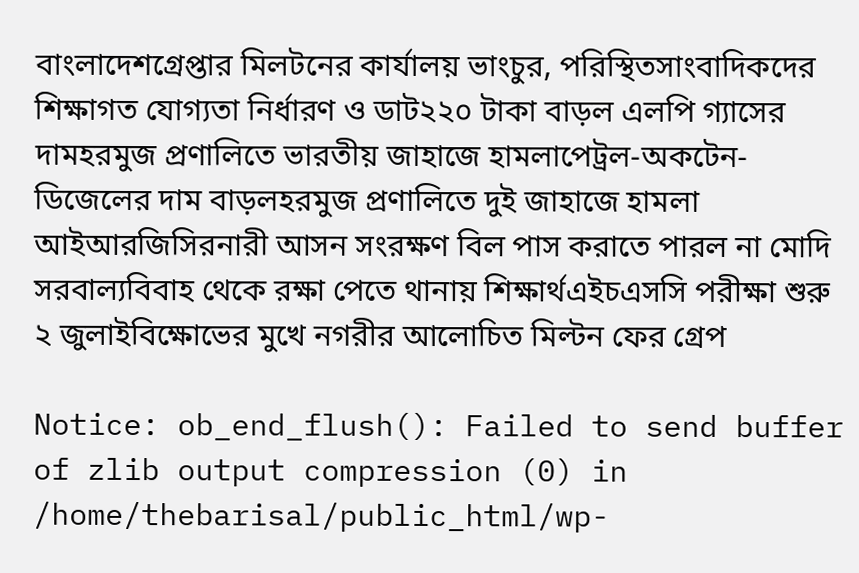বাংলাদেশগ্রেপ্তার মিলটনের কার্যালয় ভাংচুর, পরিস্থিতসাংবাদিকদের শিক্ষাগত যোগ্যতা নির্ধারণ ও ডাট২২০ টাকা বাড়ল এলপি গ্যাসের দামহরমুজ প্রণালিতে ভারতীয় জাহাজে হামলাপেট্রল-অকটেন-ডিজেলের দাম বাড়লহরমুজ প্রণালিতে দুই জাহাজে হামলা আইআরজিসিরনারী আসন সংরক্ষণ বিল পাস করাতে পারল না মোদি সরবাল্যবিবাহ থেকে রক্ষা পেতে থানায় শিক্ষার্থএইচএসসি পরীক্ষা শুরু ২ জুলাইবিক্ষোভের মুখে নগরীর আলোচিত মিল্টন ফের গ্রেপ

Notice: ob_end_flush(): Failed to send buffer of zlib output compression (0) in /home/thebarisal/public_html/wp-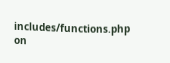includes/functions.php on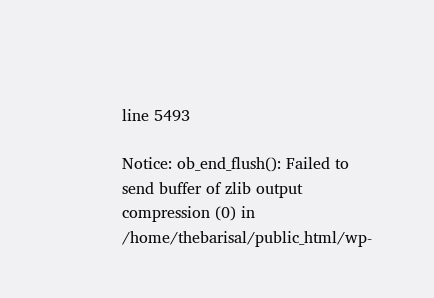line 5493

Notice: ob_end_flush(): Failed to send buffer of zlib output compression (0) in /home/thebarisal/public_html/wp-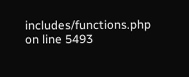includes/functions.php on line 5493